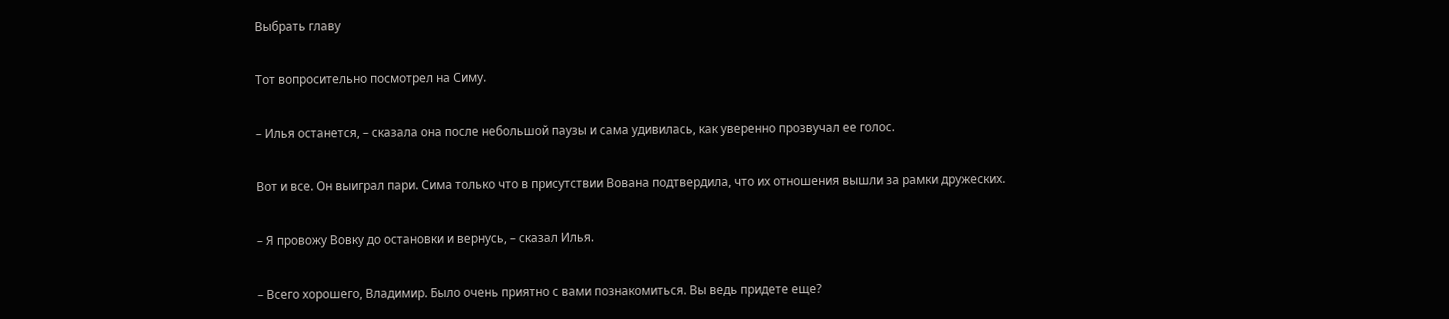Выбрать главу

Тот вопросительно посмотрел на Симу.

– Илья останется, – сказала она после небольшой паузы и сама удивилась, как уверенно прозвучал ее голос.

Вот и все. Он выиграл пари. Сима только что в присутствии Вована подтвердила, что их отношения вышли за рамки дружеских.

– Я провожу Вовку до остановки и вернусь, – сказал Илья.

– Всего хорошего, Владимир. Было очень приятно с вами познакомиться. Вы ведь придете еще?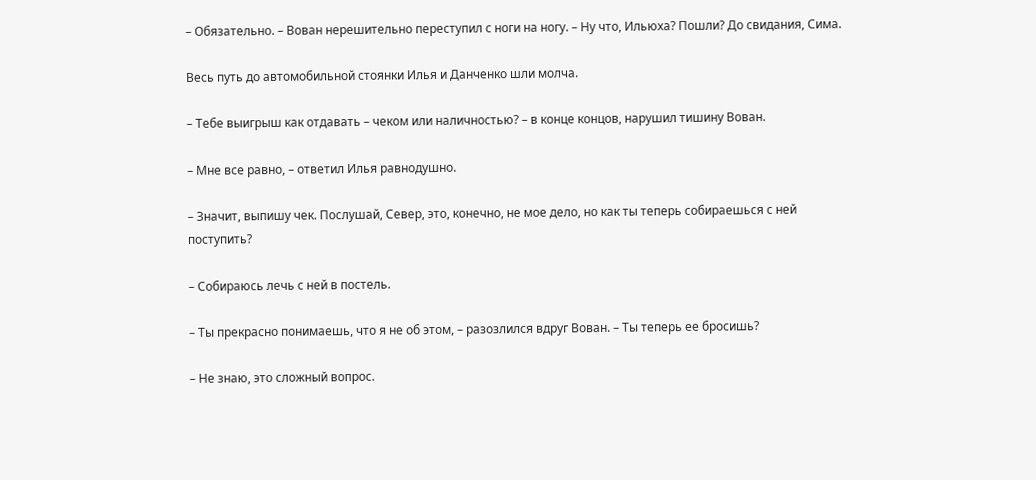– Обязательно. – Вован нерешительно переступил с ноги на ногу. – Ну что, Ильюха? Пошли? До свидания, Сима.

Весь путь до автомобильной стоянки Илья и Данченко шли молча.

– Тебе выигрыш как отдавать – чеком или наличностью? – в конце концов, нарушил тишину Вован.

– Мне все равно, – ответил Илья равнодушно.

– Значит, выпишу чек. Послушай, Север, это, конечно, не мое дело, но как ты теперь собираешься с ней поступить?

– Собираюсь лечь с ней в постель.

– Ты прекрасно понимаешь, что я не об этом, – разозлился вдруг Вован. – Ты теперь ее бросишь?

– Не знаю, это сложный вопрос.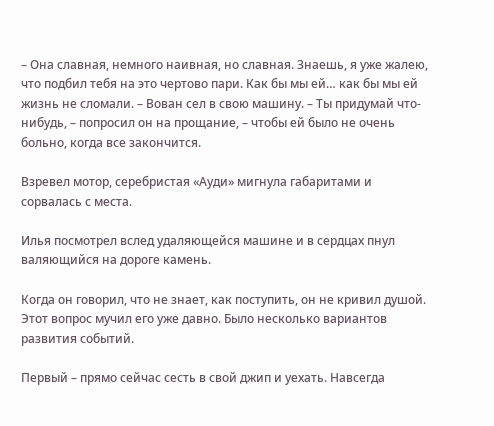– Она славная, немного наивная, но славная. Знаешь, я уже жалею, что подбил тебя на это чертово пари. Как бы мы ей… как бы мы ей жизнь не сломали. – Вован сел в свою машину. – Ты придумай что-нибудь, – попросил он на прощание, – чтобы ей было не очень больно, когда все закончится.

Взревел мотор, серебристая «Ауди» мигнула габаритами и сорвалась с места.

Илья посмотрел вслед удаляющейся машине и в сердцах пнул валяющийся на дороге камень.

Когда он говорил, что не знает, как поступить, он не кривил душой. Этот вопрос мучил его уже давно. Было несколько вариантов развития событий.

Первый – прямо сейчас сесть в свой джип и уехать. Навсегда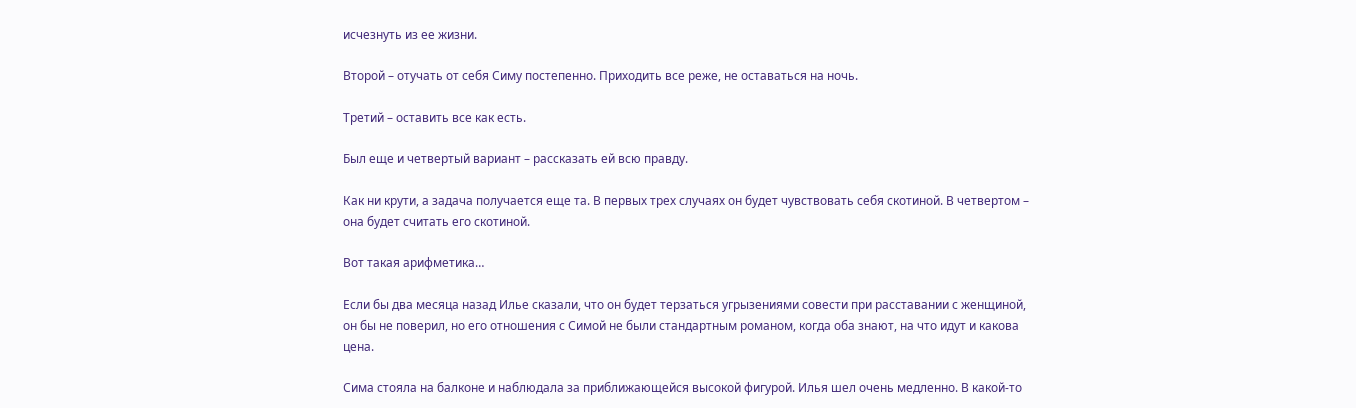исчезнуть из ее жизни.

Второй – отучать от себя Симу постепенно. Приходить все реже, не оставаться на ночь.

Третий – оставить все как есть.

Был еще и четвертый вариант – рассказать ей всю правду.

Как ни крути, а задача получается еще та. В первых трех случаях он будет чувствовать себя скотиной. В четвертом – она будет считать его скотиной.

Вот такая арифметика…

Если бы два месяца назад Илье сказали, что он будет терзаться угрызениями совести при расставании с женщиной, он бы не поверил, но его отношения с Симой не были стандартным романом, когда оба знают, на что идут и какова цена.

Сима стояла на балконе и наблюдала за приближающейся высокой фигурой. Илья шел очень медленно. В какой-то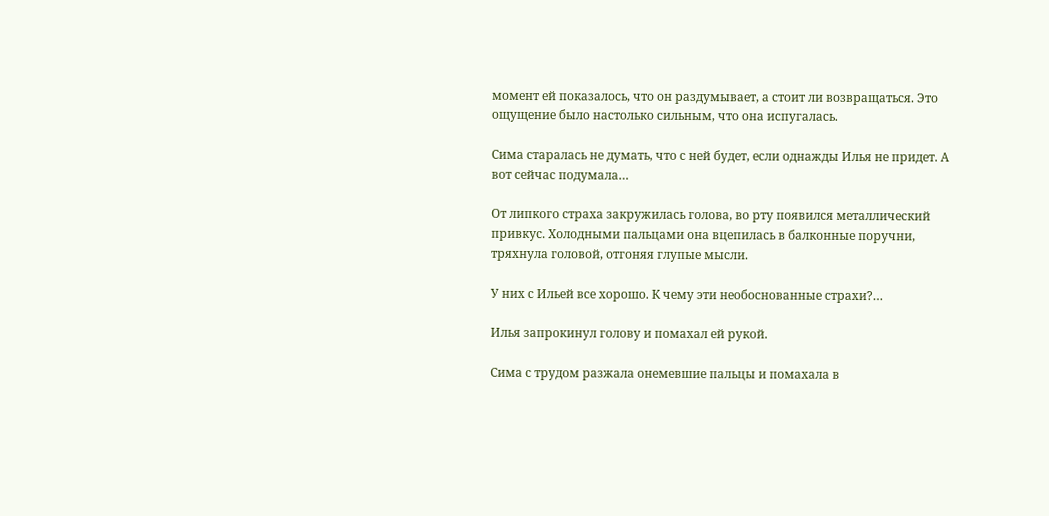момент ей показалось, что он раздумывает, а стоит ли возвращаться. Это ощущение было настолько сильным, что она испугалась.

Сима старалась не думать, что с ней будет, если однажды Илья не придет. А вот сейчас подумала…

От липкого страха закружилась голова, во рту появился металлический привкус. Холодными пальцами она вцепилась в балконные поручни, тряхнула головой, отгоняя глупые мысли.

У них с Ильей все хорошо. К чему эти необоснованные страхи?…

Илья запрокинул голову и помахал ей рукой.

Сима с трудом разжала онемевшие пальцы и помахала в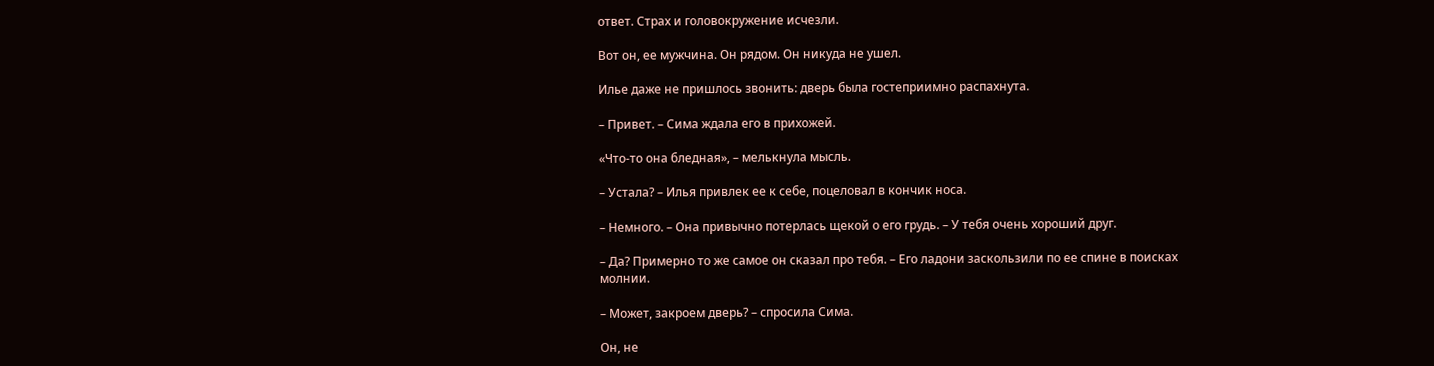ответ. Страх и головокружение исчезли.

Вот он, ее мужчина. Он рядом. Он никуда не ушел.

Илье даже не пришлось звонить: дверь была гостеприимно распахнута.

– Привет. – Сима ждала его в прихожей.

«Что-то она бледная», – мелькнула мысль.

– Устала? – Илья привлек ее к себе, поцеловал в кончик носа.

– Немного. – Она привычно потерлась щекой о его грудь. – У тебя очень хороший друг.

– Да? Примерно то же самое он сказал про тебя. – Его ладони заскользили по ее спине в поисках молнии.

– Может, закроем дверь? – спросила Сима.

Он, не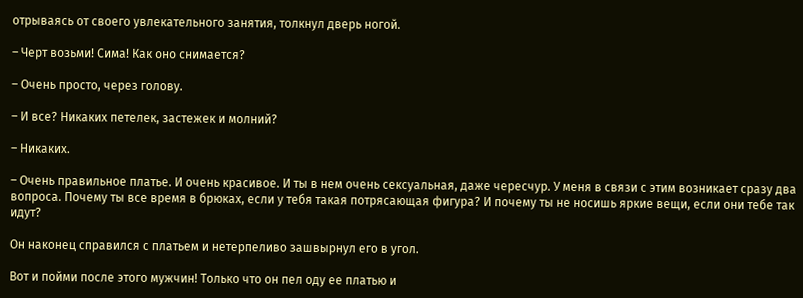отрываясь от своего увлекательного занятия, толкнул дверь ногой.

– Черт возьми! Сима! Как оно снимается?

– Очень просто, через голову.

– И все? Никаких петелек, застежек и молний?

– Никаких.

– Очень правильное платье. И очень красивое. И ты в нем очень сексуальная, даже чересчур. У меня в связи с этим возникает сразу два вопроса. Почему ты все время в брюках, если у тебя такая потрясающая фигура? И почему ты не носишь яркие вещи, если они тебе так идут?

Он наконец справился с платьем и нетерпеливо зашвырнул его в угол.

Вот и пойми после этого мужчин! Только что он пел оду ее платью и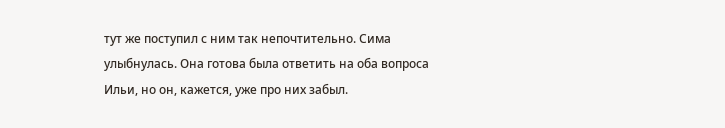тут же поступил с ним так непочтительно. Сима улыбнулась. Она готова была ответить на оба вопроса Ильи, но он, кажется, уже про них забыл.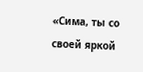«Сима, ты со своей яркой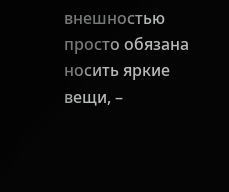внешностью просто обязана носить яркие вещи, –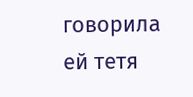говорила ей тетя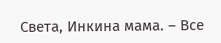Света, Инкина мама. – Все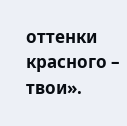оттенки красного – твои».